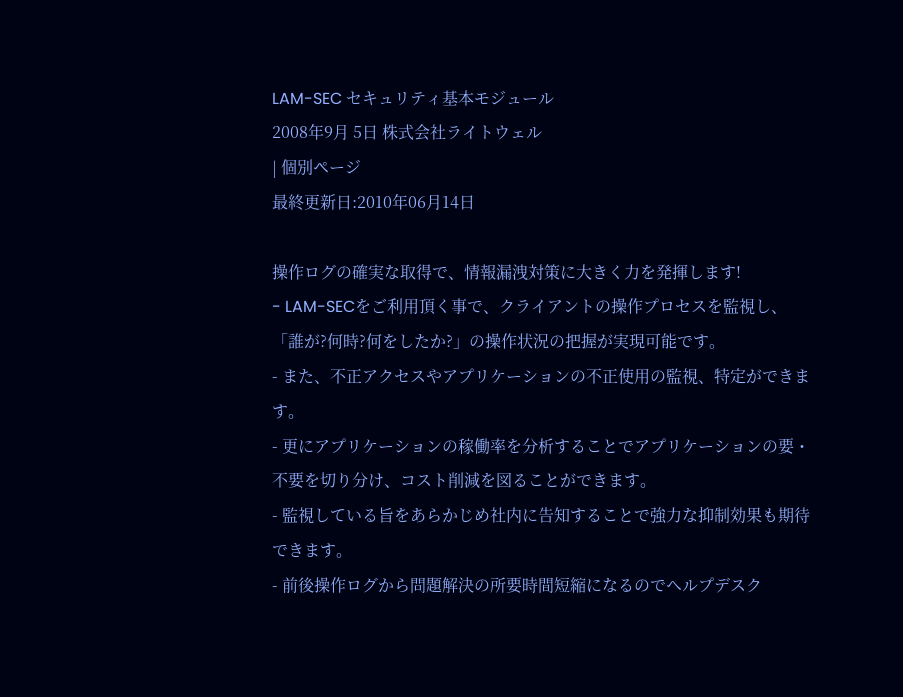LAM-SEC セキュリティ基本モジュール
2008年9月 5日 株式会社ライトウェル
| 個別ページ
最終更新日:2010年06月14日

操作ログの確実な取得で、情報漏洩対策に大きく力を発揮します!
- LAM-SECをご利用頂く事で、クライアントの操作プロセスを監視し、「誰が?何時?何をしたか?」の操作状況の把握が実現可能です。
- また、不正アクセスやアプリケーションの不正使用の監視、特定ができます。
- 更にアプリケーションの稼働率を分析することでアプリケーションの要・不要を切り分け、コスト削減を図ることができます。
- 監視している旨をあらかじめ社内に告知することで強力な抑制効果も期待できます。
- 前後操作ログから問題解決の所要時間短縮になるのでヘルプデスク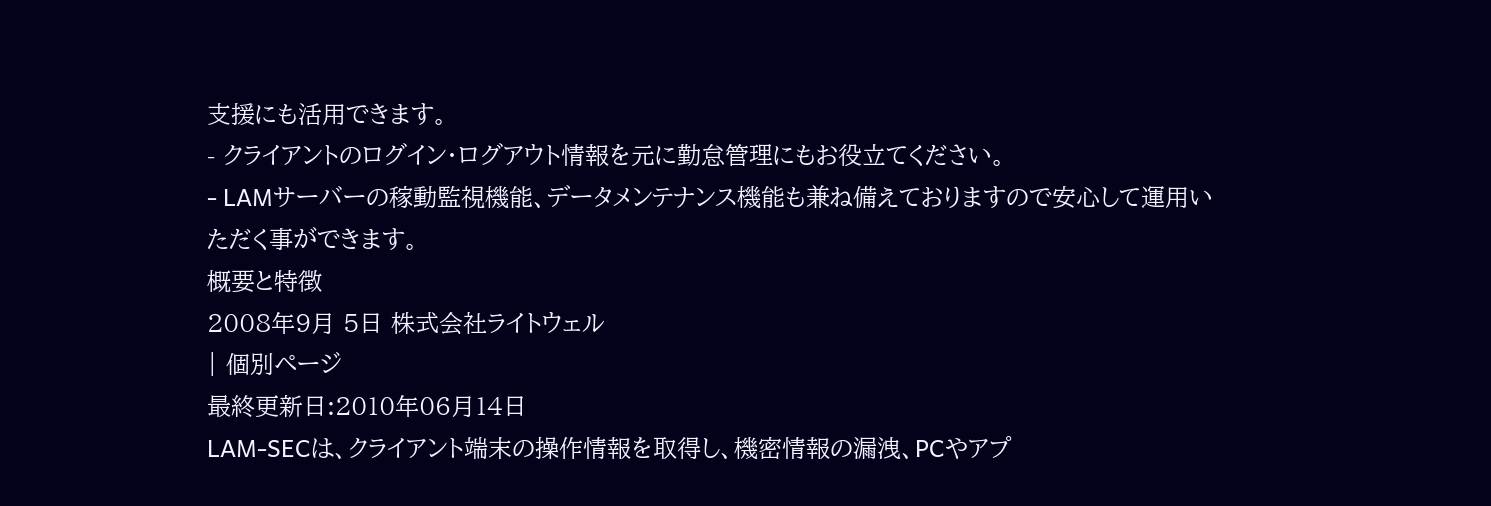支援にも活用できます。
- クライアントのログイン・ログアウト情報を元に勤怠管理にもお役立てください。
- LAMサーバーの稼動監視機能、データメンテナンス機能も兼ね備えておりますので安心して運用いただく事ができます。
概要と特徴
2008年9月 5日 株式会社ライトウェル
| 個別ページ
最終更新日:2010年06月14日
LAM-SECは、クライアント端末の操作情報を取得し、機密情報の漏洩、PCやアプ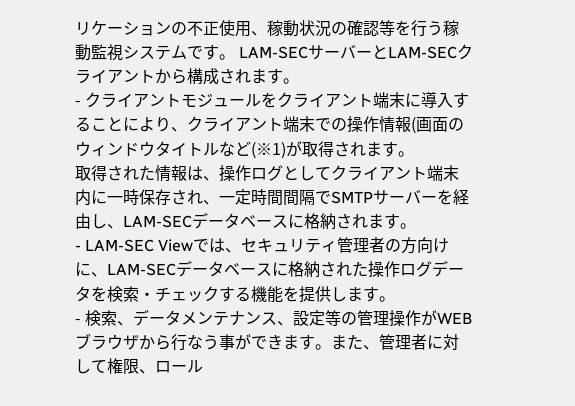リケーションの不正使用、稼動状況の確認等を行う稼動監視システムです。 LAM-SECサーバーとLAM-SECクライアントから構成されます。
- クライアントモジュールをクライアント端末に導入することにより、クライアント端末での操作情報(画面のウィンドウタイトルなど(※1)が取得されます。
取得された情報は、操作ログとしてクライアント端末内に一時保存され、一定時間間隔でSMTPサーバーを経由し、LAM-SECデータベースに格納されます。
- LAM-SEC Viewでは、セキュリティ管理者の方向けに、LAM-SECデータベースに格納された操作ログデータを検索・チェックする機能を提供します。
- 検索、データメンテナンス、設定等の管理操作がWEBブラウザから行なう事ができます。また、管理者に対して権限、ロール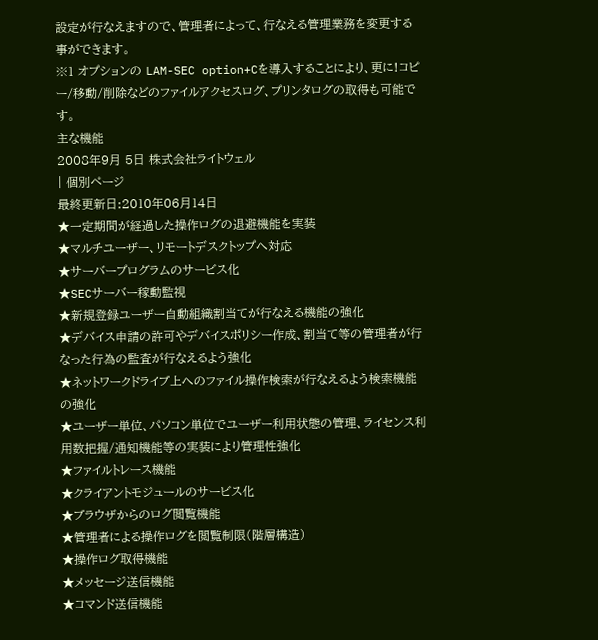設定が行なえますので、管理者によって、行なえる管理業務を変更する事ができます。
※1 オプションの LAM-SEC option+Cを導入することにより、更に!コピー/移動/削除などのファイルアクセスログ、プリンタログの取得も可能です。
主な機能
2008年9月 5日 株式会社ライトウェル
| 個別ページ
最終更新日:2010年06月14日
★一定期間が経過した操作ログの退避機能を実装
★マルチユーザー、リモートデスクトップへ対応
★サーバープログラムのサービス化
★SECサーバー稼動監視
★新規登録ユーザー自動組織割当てが行なえる機能の強化
★デバイス申請の許可やデバイスポリシー作成、割当て等の管理者が行なった行為の監査が行なえるよう強化
★ネットワークドライブ上へのファイル操作検索が行なえるよう検索機能の強化
★ユーザー単位、パソコン単位でユーザー利用状態の管理、ライセンス利用数把握/通知機能等の実装により管理性強化
★ファイルトレース機能
★クライアントモジュールのサービス化
★ブラウザからのログ閲覧機能
★管理者による操作ログを閲覧制限(階層構造)
★操作ログ取得機能
★メッセージ送信機能
★コマンド送信機能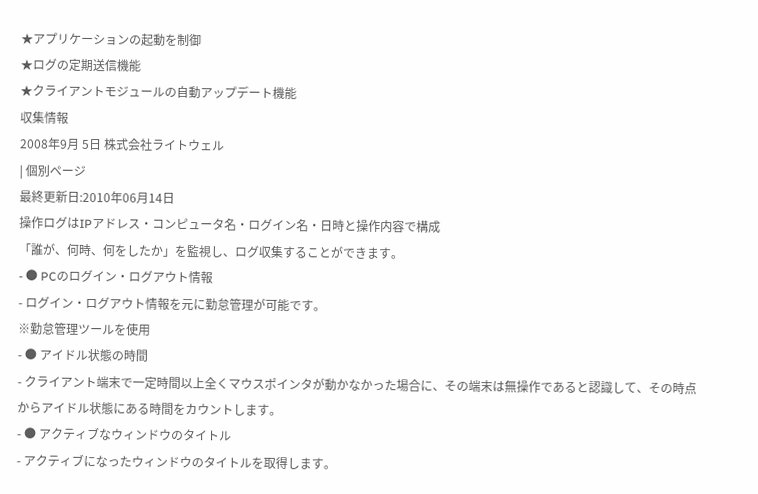★アプリケーションの起動を制御
★ログの定期送信機能
★クライアントモジュールの自動アップデート機能
収集情報
2008年9月 5日 株式会社ライトウェル
| 個別ページ
最終更新日:2010年06月14日
操作ログはIPアドレス・コンピュータ名・ログイン名・日時と操作内容で構成
「誰が、何時、何をしたか」を監視し、ログ収集することができます。
- ● PCのログイン・ログアウト情報
- ログイン・ログアウト情報を元に勤怠管理が可能です。
※勤怠管理ツールを使用
- ● アイドル状態の時間
- クライアント端末で一定時間以上全くマウスポインタが動かなかった場合に、その端末は無操作であると認識して、その時点からアイドル状態にある時間をカウントします。
- ● アクティブなウィンドウのタイトル
- アクティブになったウィンドウのタイトルを取得します。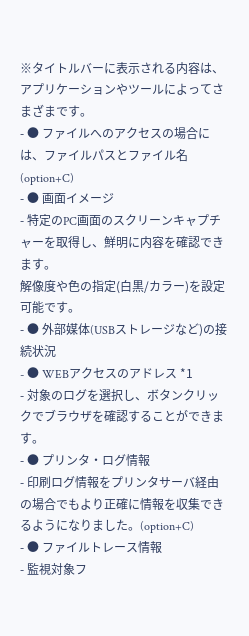※タイトルバーに表示される内容は、アプリケーションやツールによってさまざまです。
- ● ファイルへのアクセスの場合には、ファイルパスとファイル名 (option+C)
- ● 画面イメージ
- 特定のPC画面のスクリーンキャプチャーを取得し、鮮明に内容を確認できます。
解像度や色の指定(白黒/カラー)を設定可能です。
- ● 外部媒体(USBストレージなど)の接続状況
- ● WEBアクセスのアドレス *1
- 対象のログを選択し、ボタンクリックでブラウザを確認することができます。
- ● プリンタ・ログ情報
- 印刷ログ情報をプリンタサーバ経由の場合でもより正確に情報を収集できるようになりました。(option+C)
- ● ファイルトレース情報
- 監視対象フ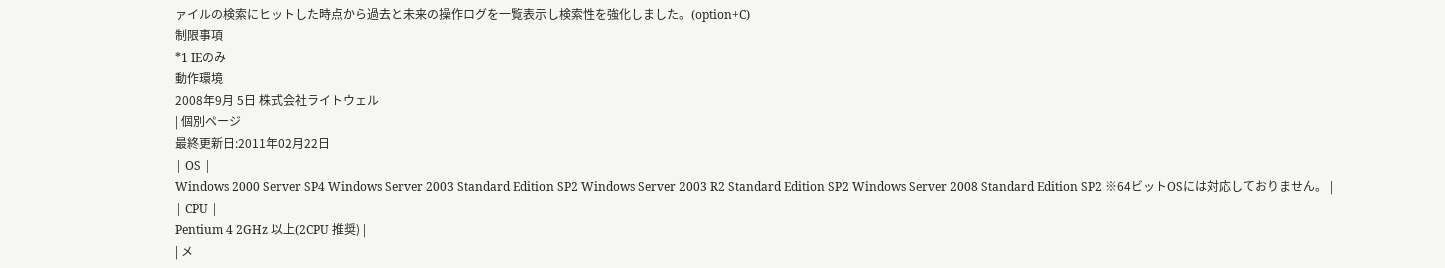ァイルの検索にヒットした時点から過去と未来の操作ログを一覧表示し検索性を強化しました。(option+C)
制限事項
*1 IEのみ
動作環境
2008年9月 5日 株式会社ライトウェル
| 個別ページ
最終更新日:2011年02月22日
| OS |
Windows 2000 Server SP4 Windows Server 2003 Standard Edition SP2 Windows Server 2003 R2 Standard Edition SP2 Windows Server 2008 Standard Edition SP2 ※64ビットOSには対応しておりません。 |
| CPU |
Pentium 4 2GHz 以上(2CPU 推奨) |
| メ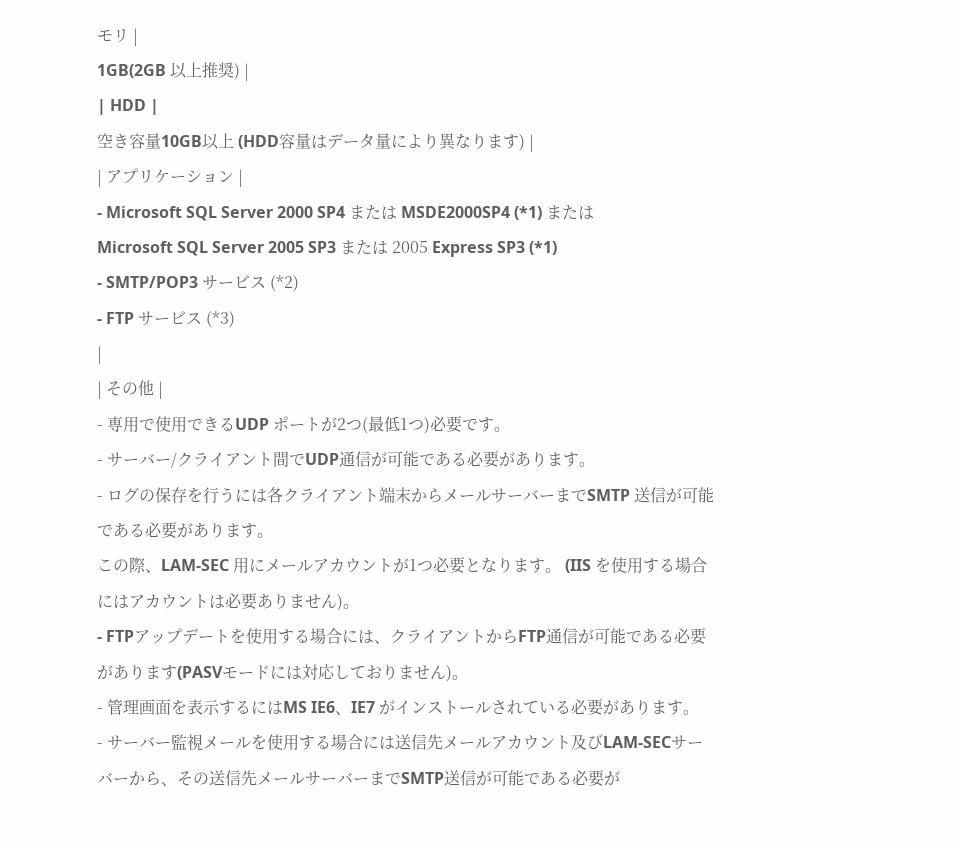モリ |
1GB(2GB 以上推奨) |
| HDD |
空き容量10GB以上 (HDD容量はデータ量により異なります) |
| アプリケーション |
- Microsoft SQL Server 2000 SP4 または MSDE2000SP4 (*1) または
Microsoft SQL Server 2005 SP3 または 2005 Express SP3 (*1)
- SMTP/POP3 サービス (*2)
- FTP サービス (*3)
|
| その他 |
- 専用で使用できるUDP ポートが2つ(最低1つ)必要です。
- サーバー/クライアント間でUDP通信が可能である必要があります。
- ログの保存を行うには各クライアント端末からメールサーバーまでSMTP 送信が可能である必要があります。
この際、LAM-SEC 用にメールアカウントが1つ必要となります。 (IIS を使用する場合にはアカウントは必要ありません)。
- FTPアップデートを使用する場合には、クライアントからFTP通信が可能である必要があります(PASVモードには対応しておりません)。
- 管理画面を表示するにはMS IE6、IE7 がインストールされている必要があります。
- サーバー監視メールを使用する場合には送信先メールアカウント及びLAM-SECサーバーから、その送信先メールサーバーまでSMTP送信が可能である必要が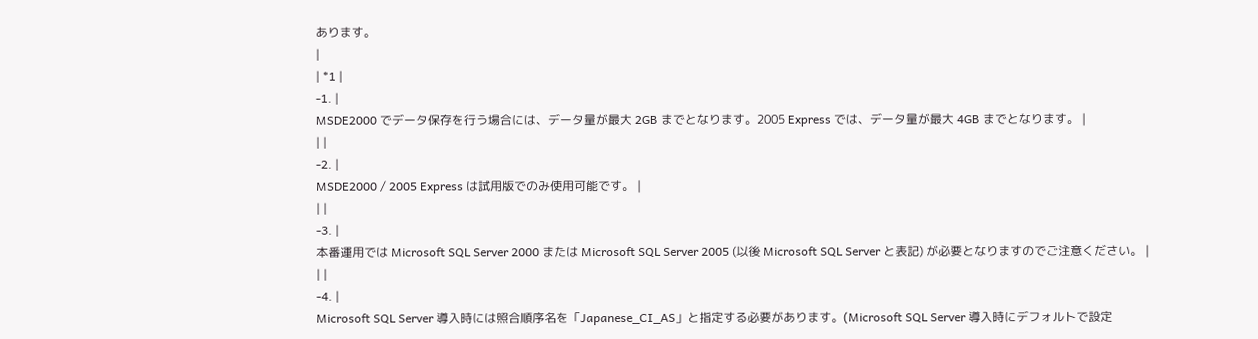あります。
|
| *1 |
-1. |
MSDE2000 でデータ保存を行う場合には、データ量が最大 2GB までとなります。2005 Express では、データ量が最大 4GB までとなります。 |
| |
-2. |
MSDE2000 / 2005 Express は試用版でのみ使用可能です。 |
| |
-3. |
本番運用では Microsoft SQL Server 2000 または Microsoft SQL Server 2005 (以後 Microsoft SQL Server と表記) が必要となりますのでご注意ください。 |
| |
-4. |
Microsoft SQL Server 導入時には照合順序名を「Japanese_CI_AS」と指定する必要があります。(Microsoft SQL Server 導入時にデフォルトで設定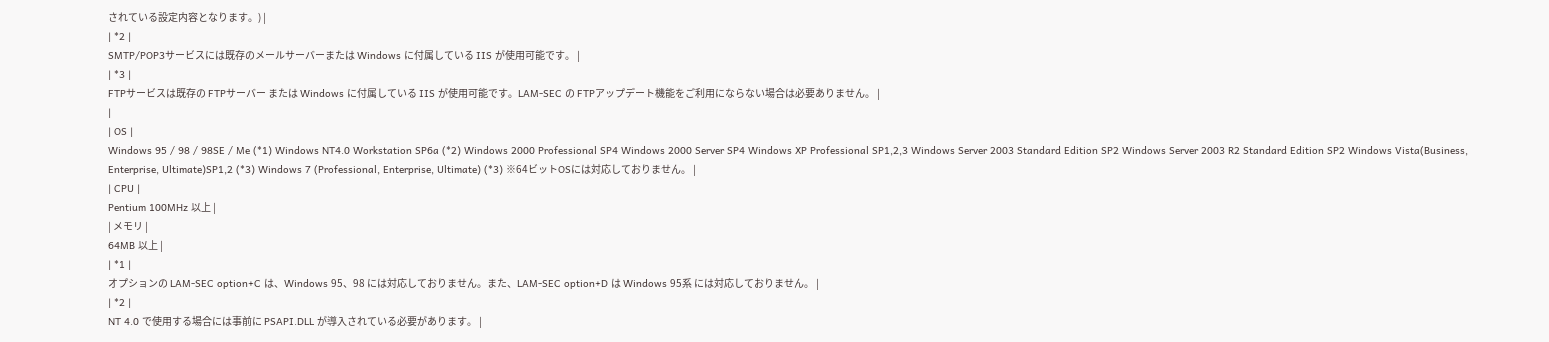されている設定内容となります。) |
| *2 |
SMTP/POP3サービスには既存のメールサーバーまたは Windows に付属している IIS が使用可能です。 |
| *3 |
FTPサービスは既存の FTPサーバー または Windows に付属している IIS が使用可能です。LAM-SEC の FTPアップデート機能をご利用にならない場合は必要ありません。 |
|
| OS |
Windows 95 / 98 / 98SE / Me (*1) Windows NT4.0 Workstation SP6a (*2) Windows 2000 Professional SP4 Windows 2000 Server SP4 Windows XP Professional SP1,2,3 Windows Server 2003 Standard Edition SP2 Windows Server 2003 R2 Standard Edition SP2 Windows Vista(Business, Enterprise, Ultimate)SP1,2 (*3) Windows 7 (Professional, Enterprise, Ultimate) (*3) ※64ビットOSには対応しておりません。 |
| CPU |
Pentium 100MHz 以上 |
| メモリ |
64MB 以上 |
| *1 |
オプションの LAM-SEC option+C は、Windows 95、98 には対応しておりません。また、LAM-SEC option+D は Windows 95系 には対応しておりません。 |
| *2 |
NT 4.0 で使用する場合には事前に PSAPI.DLL が導入されている必要があります。 |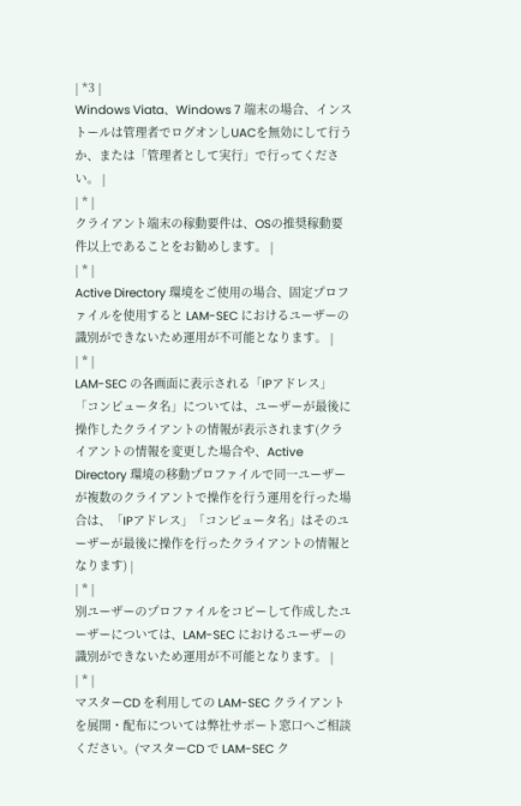| *3 |
Windows Viata、Windows 7 端末の場合、インストールは管理者でログオンしUACを無効にして行うか、または「管理者として実行」で行ってください。 |
| * |
クライアント端末の稼動要件は、OSの推奨稼動要件以上であることをお勧めします。 |
| * |
Active Directory 環境をご使用の場合、固定プロファイルを使用すると LAM-SEC におけるユーザーの識別ができないため運用が不可能となります。 |
| * |
LAM-SEC の各画面に表示される「IPアドレス」「コンピュータ名」については、ユーザーが最後に操作したクライアントの情報が表示されます(クライアントの情報を変更した場合や、Active Directory 環境の移動プロファイルで同一ユーザーが複数のクライアントで操作を行う運用を行った場合は、「IPアドレス」「コンピュータ名」はそのユーザーが最後に操作を行ったクライアントの情報となります) |
| * |
別ユーザーのプロファイルをコピーして作成したユーザーについては、LAM-SEC におけるユーザーの識別ができないため運用が不可能となります。 |
| * |
マスターCD を利用しての LAM-SEC クライアントを展開・配布については弊社サポート窓口へご相談ください。(マスターCD で LAM-SEC ク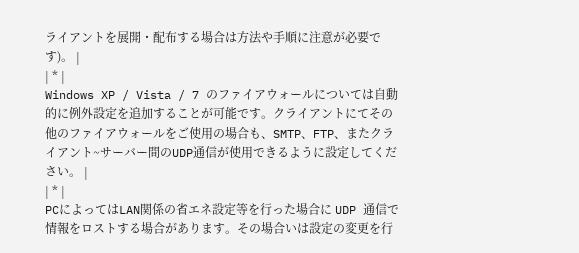ライアントを展開・配布する場合は方法や手順に注意が必要です)。 |
| * |
Windows XP / Vista / 7 のファイアウォールについては自動的に例外設定を追加することが可能です。クライアントにてその他のファイアウォールをご使用の場合も、SMTP、FTP、またクライアント~サーバー間のUDP通信が使用できるように設定してください。 |
| * |
PCによってはLAN関係の省エネ設定等を行った場合に UDP 通信で情報をロストする場合があります。その場合いは設定の変更を行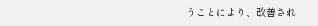うことにより、改善され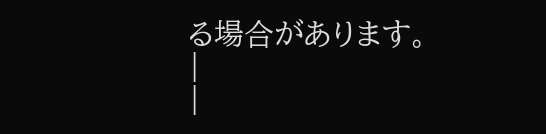る場合があります。 |
|